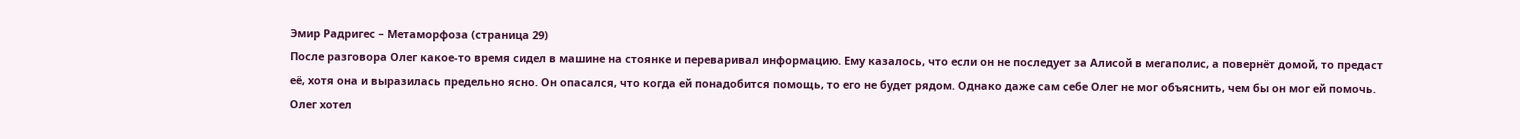Эмир Радригес – Метаморфоза (страница 29)
После разговора Олег какое-то время сидел в машине на стоянке и переваривал информацию. Ему казалось, что если он не последует за Алисой в мегаполис, а повернёт домой, то предаст её, хотя она и выразилась предельно ясно. Он опасался, что когда ей понадобится помощь, то его не будет рядом. Однако даже сам себе Олег не мог объяснить, чем бы он мог ей помочь. Олег хотел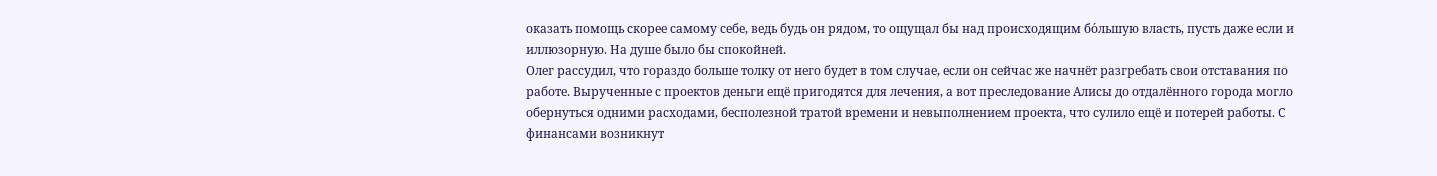оказать помощь скорее самому себе, ведь будь он рядом, то ощущал бы над происходящим бо́льшую власть, пусть даже если и иллюзорную. На душе было бы спокойней.
Олег рассудил, что гораздо больше толку от него будет в том случае, если он сейчас же начнёт разгребать свои отставания по работе. Вырученные с проектов деньги ещё пригодятся для лечения, а вот преследование Алисы до отдалённого города могло обернуться одними расходами, бесполезной тратой времени и невыполнением проекта, что сулило ещё и потерей работы. С финансами возникнут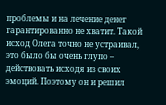проблемы и на лечение денег гарантированно не хватит. Такой исход Олега точно не устраивал, это было бы очень глупо – действовать исходя из своих эмоций. Поэтому он и решил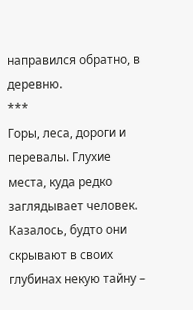направился обратно, в деревню.
***
Горы, леса, дороги и перевалы. Глухие места, куда редко заглядывает человек. Казалось, будто они скрывают в своих глубинах некую тайну –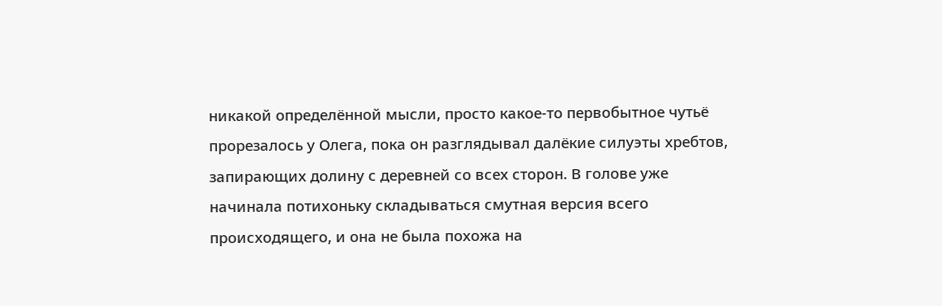никакой определённой мысли, просто какое-то первобытное чутьё прорезалось у Олега, пока он разглядывал далёкие силуэты хребтов, запирающих долину с деревней со всех сторон. В голове уже начинала потихоньку складываться смутная версия всего происходящего, и она не была похожа на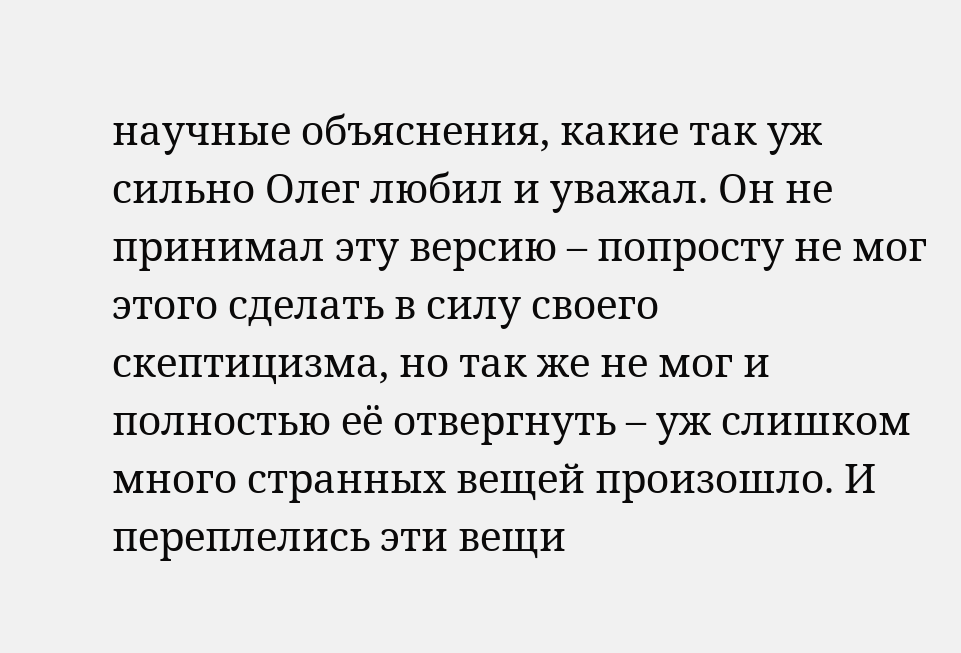научные объяснения, какие так уж сильно Олег любил и уважал. Он не принимал эту версию – попросту не мог этого сделать в силу своего скептицизма, но так же не мог и полностью её отвергнуть – уж слишком много странных вещей произошло. И переплелись эти вещи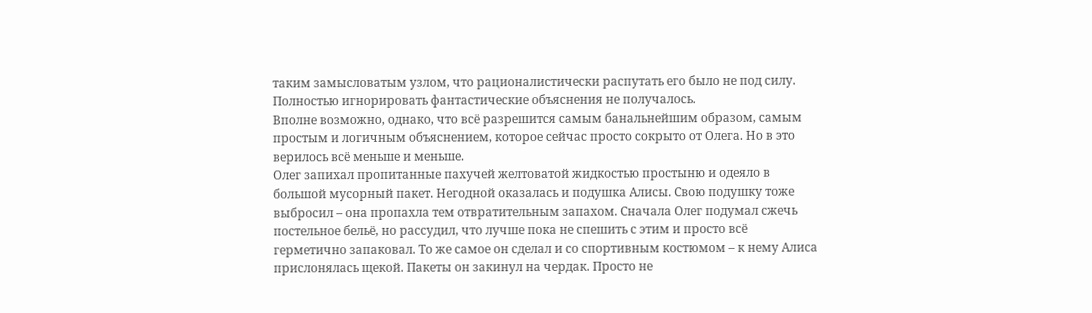таким замысловатым узлом, что рационалистически распутать его было не под силу. Полностью игнорировать фантастические объяснения не получалось.
Вполне возможно, однако, что всё разрешится самым банальнейшим образом, самым простым и логичным объяснением, которое сейчас просто сокрыто от Олега. Но в это верилось всё меньше и меньше.
Олег запихал пропитанные пахучей желтоватой жидкостью простыню и одеяло в большой мусорный пакет. Негодной оказалась и подушка Алисы. Свою подушку тоже выбросил – она пропахла тем отвратительным запахом. Сначала Олег подумал сжечь постельное бельё, но рассудил, что лучше пока не спешить с этим и просто всё герметично запаковал. То же самое он сделал и со спортивным костюмом – к нему Алиса прислонялась щекой. Пакеты он закинул на чердак. Просто не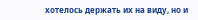хотелось держать их на виду, но и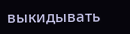выкидывать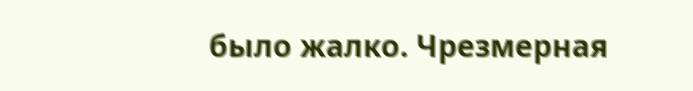было жалко. Чрезмерная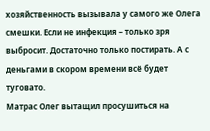хозяйственность вызывала у самого же Олега смешки. Если не инфекция – только зря выбросит. Достаточно только постирать. А с деньгами в скором времени всё будет туговато.
Матрас Олег вытащил просушиться на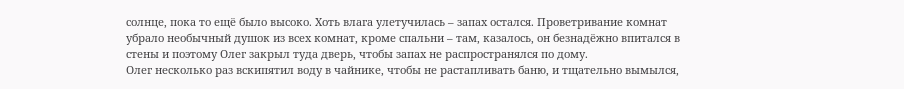солнце, пока то ещё было высоко. Хоть влага улетучилась – запах остался. Проветривание комнат убрало необычный душок из всех комнат, кроме спальни – там, казалось, он безнадёжно впитался в стены и поэтому Олег закрыл туда дверь, чтобы запах не распространялся по дому.
Олег несколько раз вскипятил воду в чайнике, чтобы не растапливать баню, и тщательно вымылся,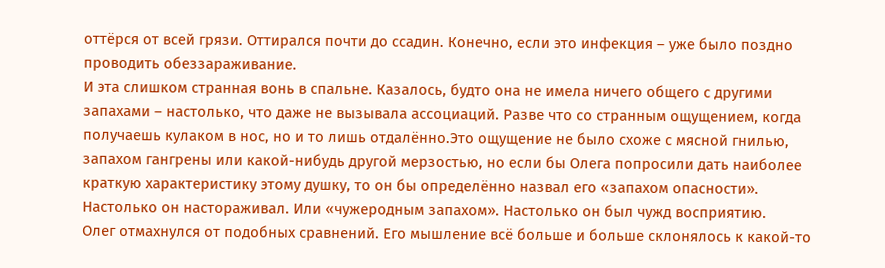оттёрся от всей грязи. Оттирался почти до ссадин. Конечно, если это инфекция – уже было поздно проводить обеззараживание.
И эта слишком странная вонь в спальне. Казалось, будто она не имела ничего общего с другими запахами – настолько, что даже не вызывала ассоциаций. Разве что со странным ощущением, когда получаешь кулаком в нос, но и то лишь отдалённо.Это ощущение не было схоже с мясной гнилью, запахом гангрены или какой-нибудь другой мерзостью, но если бы Олега попросили дать наиболее краткую характеристику этому душку, то он бы определённо назвал его «запахом опасности». Настолько он настораживал. Или «чужеродным запахом». Настолько он был чужд восприятию.
Олег отмахнулся от подобных сравнений. Его мышление всё больше и больше склонялось к какой-то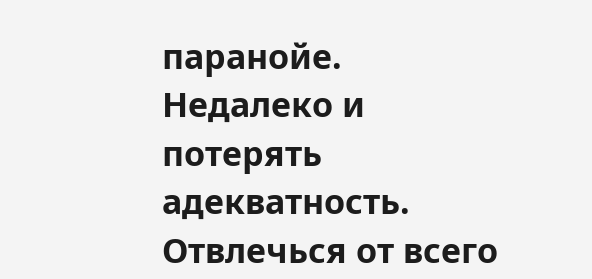паранойе. Недалеко и потерять адекватность. Отвлечься от всего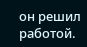он решил работой.